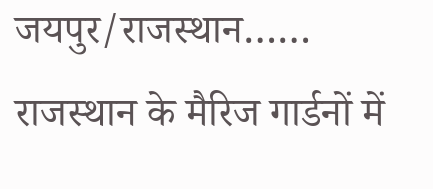जयपुर/राजस्थान……
राजस्थान के मैरिज गार्डनों में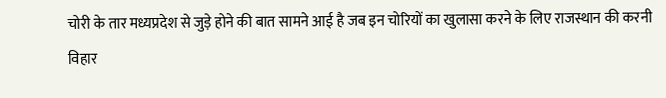चोरी के तार मध्यप्रदेश से जुड़े होने की बात सामने आई है जब इन चोरियों का खुलासा करने के लिए राजस्थान की करनी विहार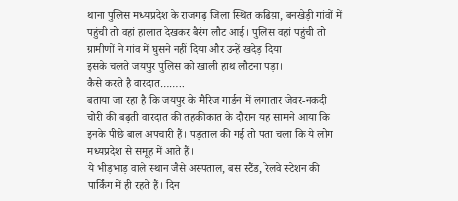थाना पुलिस मध्यप्रदेश के राजगढ़ जिला स्थित कढिय़ा, बनखेड़ी गांवों में पहुंची तो वहां हालात देखकर बैरंग लौट आई। पुलिस वहां पहुंची तो ग्रामीणों ने गांव में घुसने नहीं दिया और उन्हें खदेड़ दिया
इसके चलते जयपुर पुलिस को खाली हाथ लौटना पड़ा।
कैसे करते है वारदात……..
बताया जा रहा है कि जयपुर के मैरिज गार्डन में लगातार जेवर-नकदी चोरी की बढ़ती वारदात की तहकीकात के दौरान यह सामने आया कि इनके पीछे बाल अपचारी हैं। पड़ताल की गई तो पता चला कि ये लोग मध्यप्रदेश से समूह में आते हैं।
ये भीड़भाड़ वाले स्थान जैसे अस्पताल, बस स्टैंड, रेलवे स्टेशन की पार्किंग में ही रहते हैं। दिन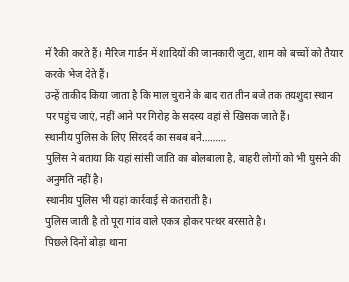में रैकी करते हैं। मैरिज गार्डन में शादियों की जानकारी जुटा, शाम को बच्चों को तैयार करके भेज देते हैं।
उन्हें ताकीद किया जाता है कि माल चुराने के बाद रात तीन बजे तक तयशुदा स्थान पर पहुंच जाएं, नहीं आने पर गिरोह के सदस्य वहां से खिसक जाते हैं।
स्थानीय पुलिस के लिए सिरदर्द का सबब बने………
पुलिस ने बताया कि यहां सांसी जाति का बोलबाला है, बाहरी लोगों को भी घुसने की अनुमति नहीं है।
स्थानीय पुलिस भी यहां कार्रवाई से कतराती है।
पुलिस जाती है तो पूरा गांव वाले एकत्र होकर पत्थर बरसाते है।
पिछले दिनों बोड़ा थाना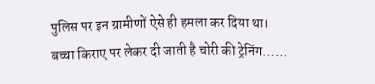पुलिस पर इन ग्रामीणों ऐसे ही हमला कर दिया था।
बच्चा किराए पर लेकर दी जाती है चोरी की ट्रेनिंग……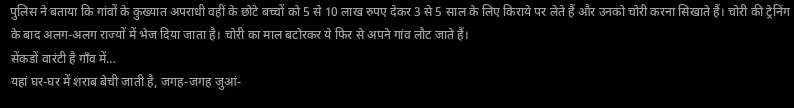पुलिस ने बताया कि गांवों के कुख्यात अपराधी वहीं के छोटे बच्चों को 5 से 10 लाख रुपए देकर 3 से 5 साल के लिए किराये पर लेते हैं और उनको चोरी करना सिखाते हैं। चोरी की ट्रेनिंग के बाद अलग-अलग राज्यों में भेज दिया जाता है। चोरी का माल बटोरकर ये फिर से अपने गांव लौट जाते हैं।
सेंकडों वारंटी है गाँव में…
यहां घर-घर में शराब बेची जाती है, जगह-जगह जुआं-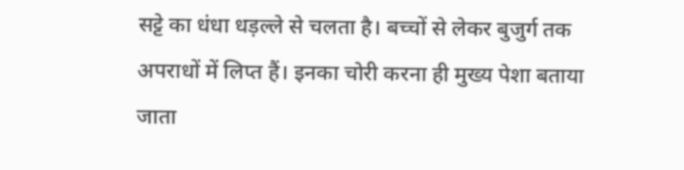सट्टे का धंधा धड़ल्ले से चलता है। बच्चों से लेकर बुजुर्ग तक अपराधों में लिप्त हैं। इनका चोरी करना ही मुख्य पेशा बताया जाता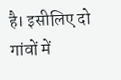है। इसीलिए दो गांवों में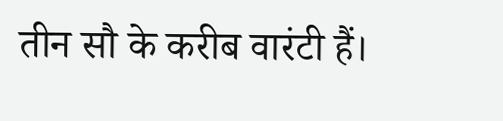तीन सौ के करीब वारंटी हैं।